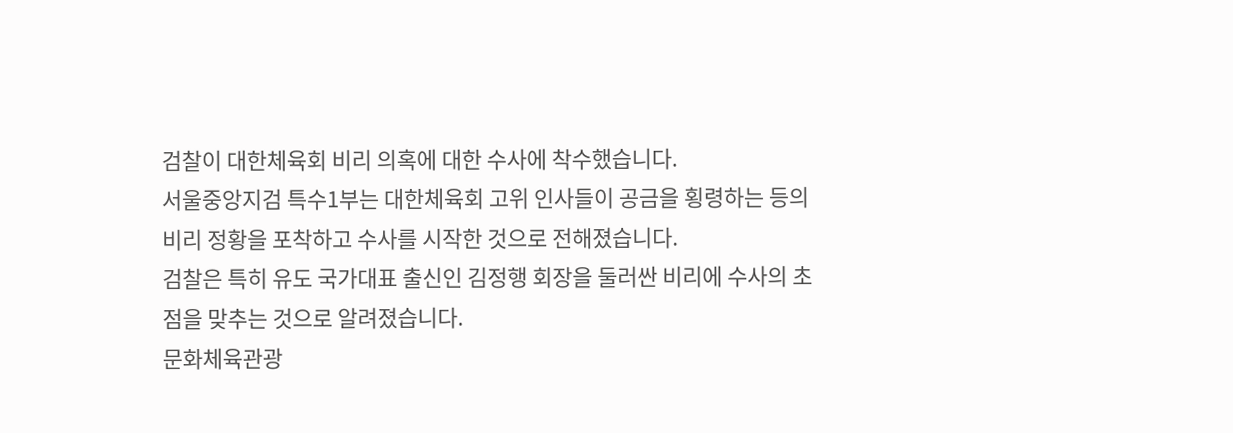검찰이 대한체육회 비리 의혹에 대한 수사에 착수했습니다.
서울중앙지검 특수1부는 대한체육회 고위 인사들이 공금을 횡령하는 등의 비리 정황을 포착하고 수사를 시작한 것으로 전해졌습니다.
검찰은 특히 유도 국가대표 출신인 김정행 회장을 둘러싼 비리에 수사의 초점을 맞추는 것으로 알려졌습니다.
문화체육관광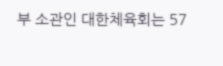부 소관인 대한체육회는 57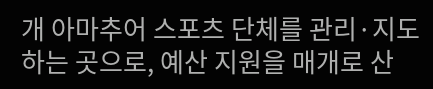개 아마추어 스포츠 단체를 관리·지도하는 곳으로, 예산 지원을 매개로 산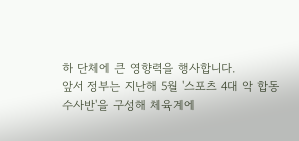하 단체에 큰 영향력을 행사합니다.
앞서 정부는 지난해 5월 '스포츠 4대 악 합동 수사반'을 구성해 체육계에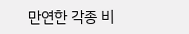만연한 각종 비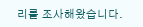리를 조사해왔습니다.